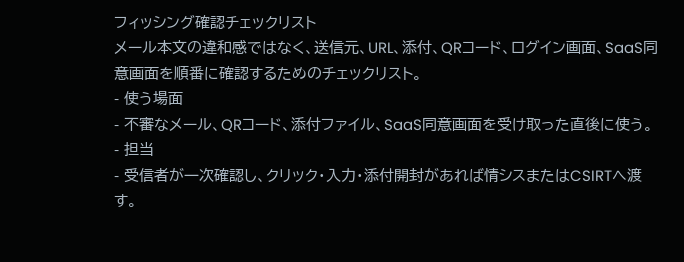フィッシング確認チェックリスト
メール本文の違和感ではなく、送信元、URL、添付、QRコード、ログイン画面、SaaS同意画面を順番に確認するためのチェックリスト。
- 使う場面
- 不審なメール、QRコード、添付ファイル、SaaS同意画面を受け取った直後に使う。
- 担当
- 受信者が一次確認し、クリック・入力・添付開封があれば情シスまたはCSIRTへ渡す。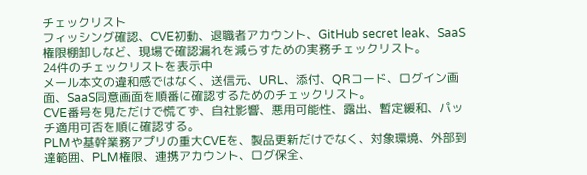チェックリスト
フィッシング確認、CVE初動、退職者アカウント、GitHub secret leak、SaaS権限棚卸しなど、現場で確認漏れを減らすための実務チェックリスト。
24件のチェックリストを表示中
メール本文の違和感ではなく、送信元、URL、添付、QRコード、ログイン画面、SaaS同意画面を順番に確認するためのチェックリスト。
CVE番号を見ただけで慌てず、自社影響、悪用可能性、露出、暫定緩和、パッチ適用可否を順に確認する。
PLMや基幹業務アプリの重大CVEを、製品更新だけでなく、対象環境、外部到達範囲、PLM権限、連携アカウント、ログ保全、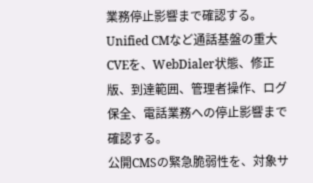業務停止影響まで確認する。
Unified CMなど通話基盤の重大CVEを、WebDialer状態、修正版、到達範囲、管理者操作、ログ保全、電話業務への停止影響まで確認する。
公開CMSの緊急脆弱性を、対象サ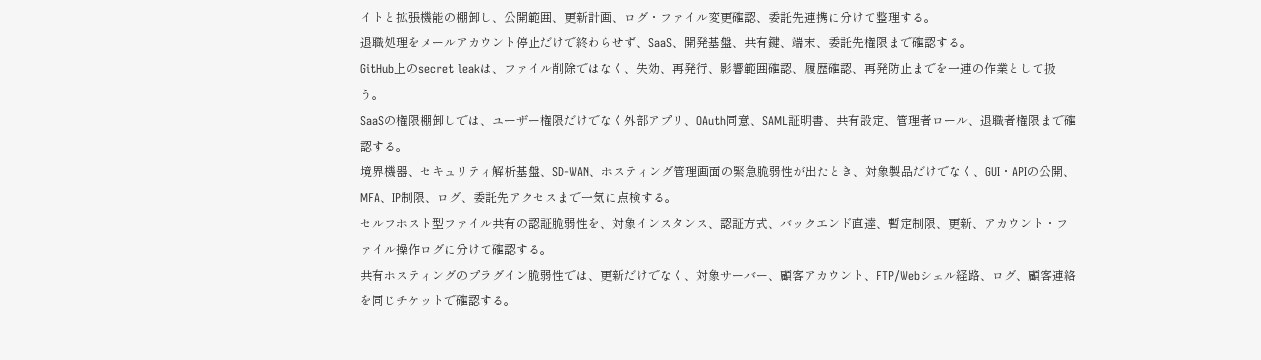イトと拡張機能の棚卸し、公開範囲、更新計画、ログ・ファイル変更確認、委託先連携に分けて整理する。
退職処理をメールアカウント停止だけで終わらせず、SaaS、開発基盤、共有鍵、端末、委託先権限まで確認する。
GitHub上のsecret leakは、ファイル削除ではなく、失効、再発行、影響範囲確認、履歴確認、再発防止までを一連の作業として扱う。
SaaSの権限棚卸しでは、ユーザー権限だけでなく外部アプリ、OAuth同意、SAML証明書、共有設定、管理者ロール、退職者権限まで確認する。
境界機器、セキュリティ解析基盤、SD-WAN、ホスティング管理画面の緊急脆弱性が出たとき、対象製品だけでなく、GUI・APIの公開、MFA、IP制限、ログ、委託先アクセスまで一気に点検する。
セルフホスト型ファイル共有の認証脆弱性を、対象インスタンス、認証方式、バックエンド直達、暫定制限、更新、アカウント・ファイル操作ログに分けて確認する。
共有ホスティングのプラグイン脆弱性では、更新だけでなく、対象サーバー、顧客アカウント、FTP/Webシェル経路、ログ、顧客連絡を同じチケットで確認する。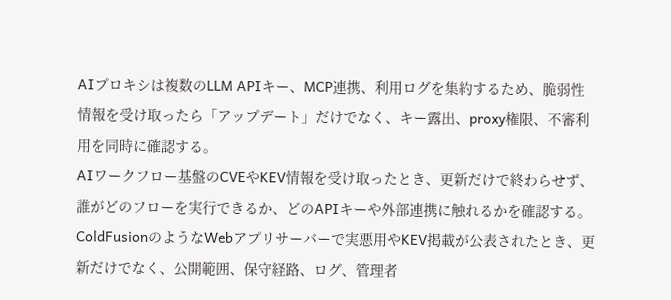AIプロキシは複数のLLM APIキー、MCP連携、利用ログを集約するため、脆弱性情報を受け取ったら「アップデート」だけでなく、キー露出、proxy権限、不審利用を同時に確認する。
AIワークフロー基盤のCVEやKEV情報を受け取ったとき、更新だけで終わらせず、誰がどのフローを実行できるか、どのAPIキーや外部連携に触れるかを確認する。
ColdFusionのようなWebアプリサーバーで実悪用やKEV掲載が公表されたとき、更新だけでなく、公開範囲、保守経路、ログ、管理者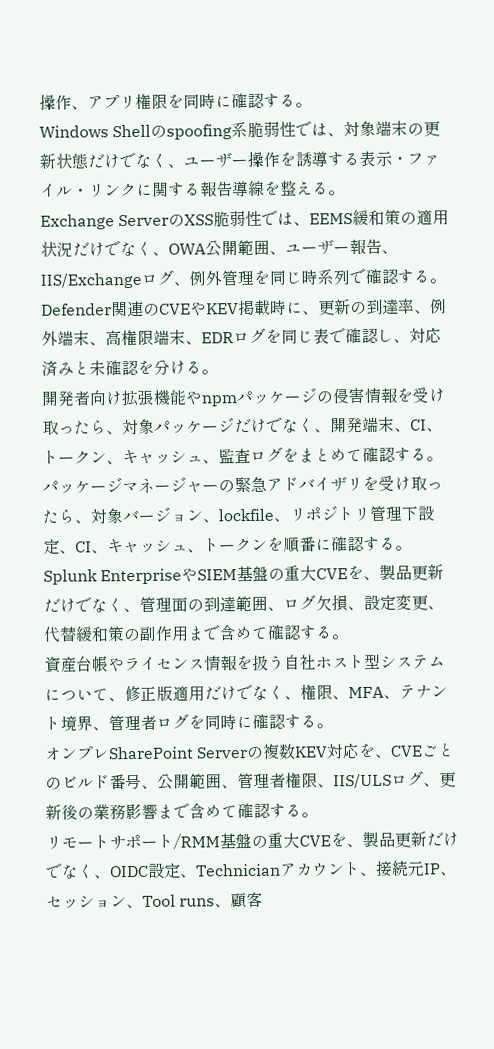操作、アプリ権限を同時に確認する。
Windows Shellのspoofing系脆弱性では、対象端末の更新状態だけでなく、ユーザー操作を誘導する表示・ファイル・リンクに関する報告導線を整える。
Exchange ServerのXSS脆弱性では、EEMS緩和策の適用状況だけでなく、OWA公開範囲、ユーザー報告、IIS/Exchangeログ、例外管理を同じ時系列で確認する。
Defender関連のCVEやKEV掲載時に、更新の到達率、例外端末、高権限端末、EDRログを同じ表で確認し、対応済みと未確認を分ける。
開発者向け拡張機能やnpmパッケージの侵害情報を受け取ったら、対象パッケージだけでなく、開発端末、CI、トークン、キャッシュ、監査ログをまとめて確認する。
パッケージマネージャーの緊急アドバイザリを受け取ったら、対象バージョン、lockfile、リポジトリ管理下設定、CI、キャッシュ、トークンを順番に確認する。
Splunk EnterpriseやSIEM基盤の重大CVEを、製品更新だけでなく、管理面の到達範囲、ログ欠損、設定変更、代替緩和策の副作用まで含めて確認する。
資産台帳やライセンス情報を扱う自社ホスト型システムについて、修正版適用だけでなく、権限、MFA、テナント境界、管理者ログを同時に確認する。
オンプレSharePoint Serverの複数KEV対応を、CVEごとのビルド番号、公開範囲、管理者権限、IIS/ULSログ、更新後の業務影響まで含めて確認する。
リモートサポート/RMM基盤の重大CVEを、製品更新だけでなく、OIDC設定、Technicianアカウント、接続元IP、セッション、Tool runs、顧客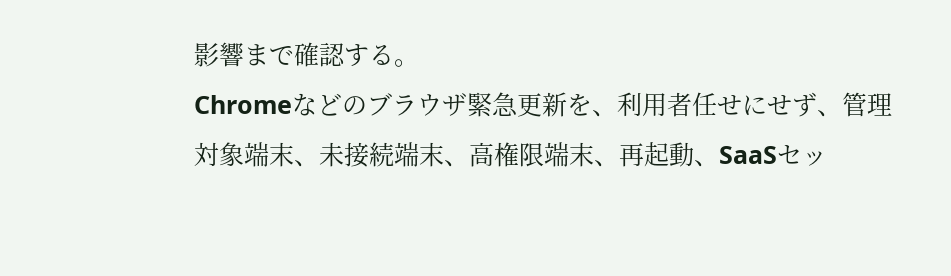影響まで確認する。
Chromeなどのブラウザ緊急更新を、利用者任せにせず、管理対象端末、未接続端末、高権限端末、再起動、SaaSセッ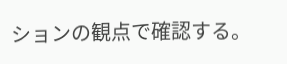ションの観点で確認する。